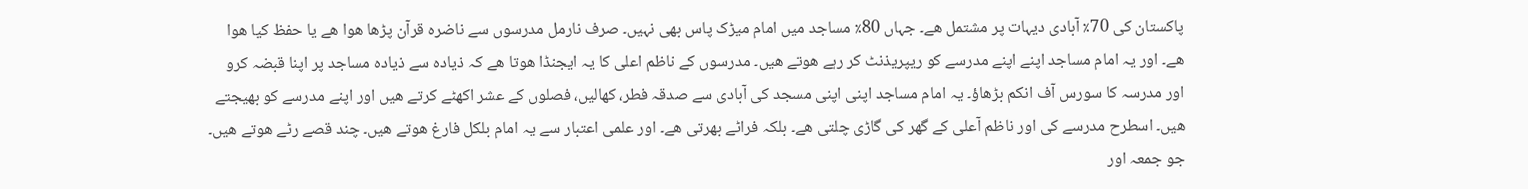پاکستان کی 70٪ آبادی دیہات پر مشتمل ھے۔ جہاں 80٪ مساجد میں امام میڑک پاس بھی نہیں۔ صرف نارمل مدرسوں سے ناضرہ قرآن پڑھا ھوا ھے یا حفظ کیا ھوا ھے۔ اور یہ امام مساجد اپنے اپنے مدرسے کو ریپریذنٹ کر رہے ھوتے ھیں۔ مدرسوں کے ناظم اعلی کا یہ ایجنڈا ھوتا ھے کہ ذیادہ سے ذیادہ مساجد پر اپنا قبضہ کرو اور مدرسہ کا سورس آف انکم بڑھاؤ۔ یہ امام مساجد اپنی اپنی مسجد کی آبادی سے صدقہ فطر، کھالیں، فصلوں کے عشر اکھٹے کرتے ھیں اور اپنے مدرسے کو بھیجتے ھیں۔ اسطرح مدرسے کی اور ناظم آعلی کے گھر کی گاڑی چلتی ھے۔ بلکہ فراٹے بھرتی ھے۔ اور علمی اعتبار سے یہ امام بلکل فارغ ھوتے ھیں۔ چند قصے رٹے ھوتے ھیں۔ جو جمعہ اور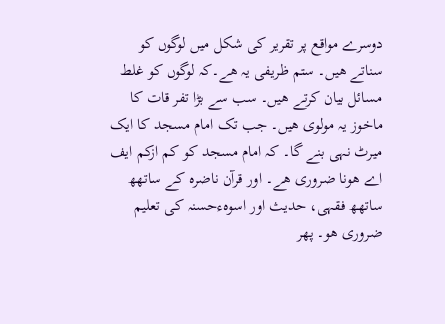دوسرے مواقع پر تقریر کی شکل میں لوگوں کو سناتے ھیں۔ ستم ظریفی یہ ھے۔کہ لوگوں کو غلط مسائل بیان کرتے ھیں۔ سب سے بڑا تفر قات کا ماخوز یہ مولوی ھیں۔ جب تک امام مسجد کا ایک میرٹ نہی بنے گا۔ کہ امام مسجد کو کم ازکم ایف اے ھونا ضروری ھے۔ اور قرآن ناضرہ کے ساتھھ ساتھھ فقہی، حدیث اور اسوہءحسنہ کی تعلیم ضروری ھو۔ پھر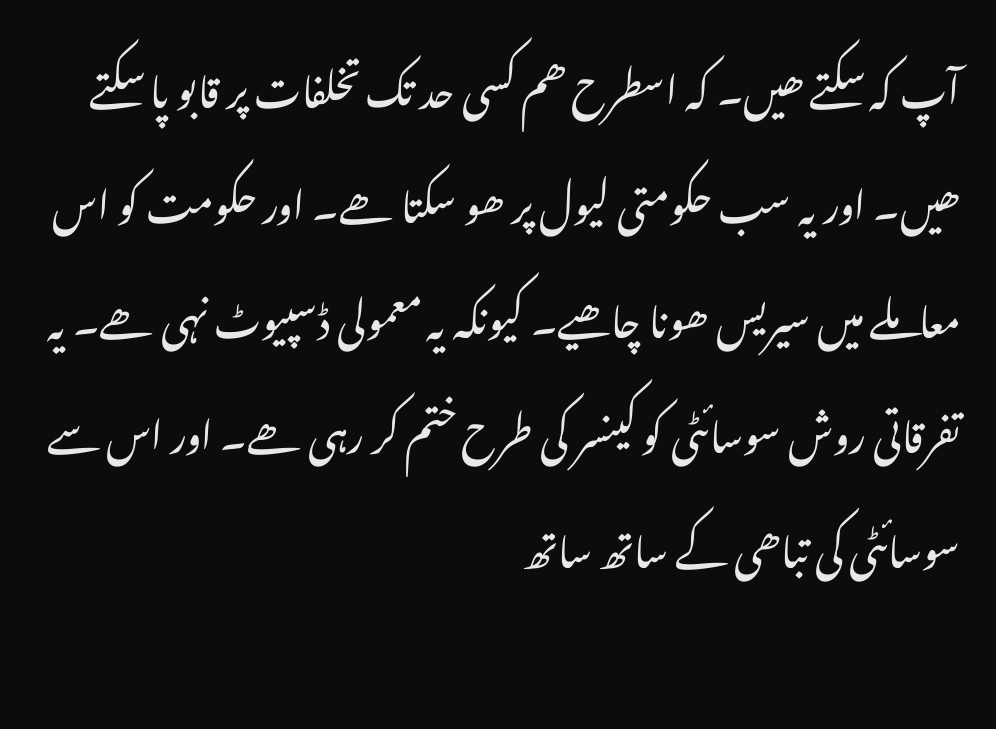آپ کہ سکتے ھیں۔ کہ اسطرح ھم کسی حد تک تخلفات پر قابو پا سکتے ھیں۔ اور یہ سب حکومتی لیول پر ھو سکتا ھے۔ اور حکومت کو اس معاملے میں سیریس ھونا چاھیے۔ کیونکہ یہ معمولی ڈسپیوٹ نہی ھے۔ یہ تفرقاتی روش سوسائٹی کو کینسر کی طرح ختم کر رہی ھے۔ اور اس سے سوسائٹی کی تباھی کے ساتھ ساتھ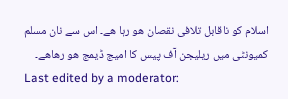اسلام کو ناقابل تلافی نقصان ھو رہا ھے۔ اس سے نان مسلم کمیونٹی میں ریلیجن آف پیس کا امیج ڈیمج ھو رھاھے۔
Last edited by a moderator: